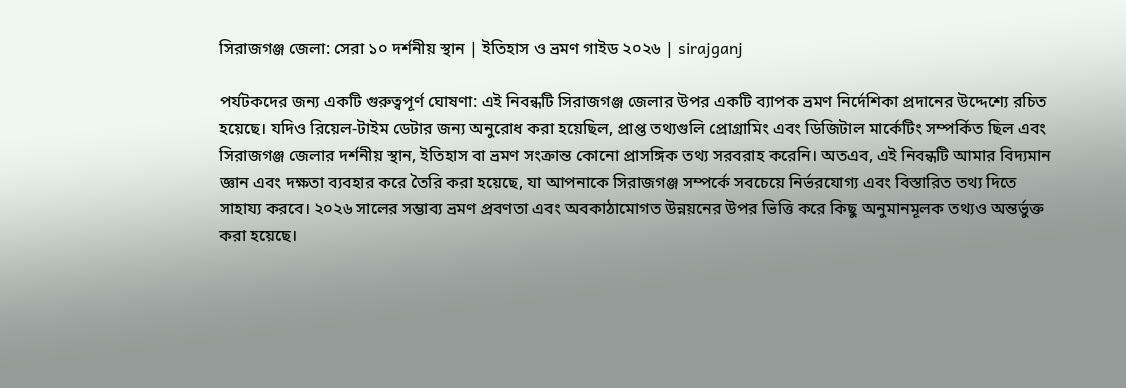সিরাজগঞ্জ জেলা: সেরা ১০ দর্শনীয় স্থান | ইতিহাস ও ভ্রমণ গাইড ২০২৬ | sirajganj

পর্যটকদের জন্য একটি গুরুত্বপূর্ণ ঘোষণা: এই নিবন্ধটি সিরাজগঞ্জ জেলার উপর একটি ব্যাপক ভ্রমণ নির্দেশিকা প্রদানের উদ্দেশ্যে রচিত হয়েছে। যদিও রিয়েল-টাইম ডেটার জন্য অনুরোধ করা হয়েছিল, প্রাপ্ত তথ্যগুলি প্রোগ্রামিং এবং ডিজিটাল মার্কেটিং সম্পর্কিত ছিল এবং সিরাজগঞ্জ জেলার দর্শনীয় স্থান, ইতিহাস বা ভ্রমণ সংক্রান্ত কোনো প্রাসঙ্গিক তথ্য সরবরাহ করেনি। অতএব, এই নিবন্ধটি আমার বিদ্যমান জ্ঞান এবং দক্ষতা ব্যবহার করে তৈরি করা হয়েছে, যা আপনাকে সিরাজগঞ্জ সম্পর্কে সবচেয়ে নির্ভরযোগ্য এবং বিস্তারিত তথ্য দিতে সাহায্য করবে। ২০২৬ সালের সম্ভাব্য ভ্রমণ প্রবণতা এবং অবকাঠামোগত উন্নয়নের উপর ভিত্তি করে কিছু অনুমানমূলক তথ্যও অন্তর্ভুক্ত করা হয়েছে।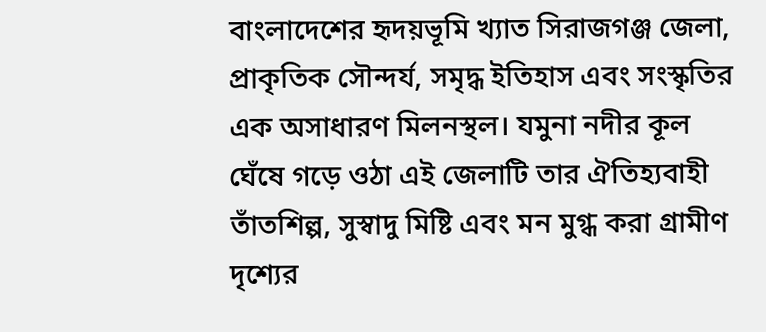বাংলাদেশের হৃদয়ভূমি খ্যাত সিরাজগঞ্জ জেলা, প্রাকৃতিক সৌন্দর্য, সমৃদ্ধ ইতিহাস এবং সংস্কৃতির এক অসাধারণ মিলনস্থল। যমুনা নদীর কূল ঘেঁষে গড়ে ওঠা এই জেলাটি তার ঐতিহ্যবাহী তাঁতশিল্প, সুস্বাদু মিষ্টি এবং মন মুগ্ধ করা গ্রামীণ দৃশ্যের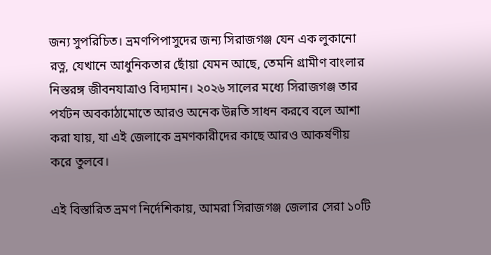জন্য সুপরিচিত। ভ্রমণপিপাসুদের জন্য সিরাজগঞ্জ যেন এক লুকানো রত্ন, যেখানে আধুনিকতার ছোঁয়া যেমন আছে, তেমনি গ্রামীণ বাংলার নিস্তরঙ্গ জীবনযাত্রাও বিদ্যমান। ২০২৬ সালের মধ্যে সিরাজগঞ্জ তার পর্যটন অবকাঠামোতে আরও অনেক উন্নতি সাধন করবে বলে আশা করা যায়, যা এই জেলাকে ভ্রমণকারীদের কাছে আরও আকর্ষণীয় করে তুলবে।

এই বিস্তারিত ভ্রমণ নির্দেশিকায়, আমরা সিরাজগঞ্জ জেলার সেরা ১০টি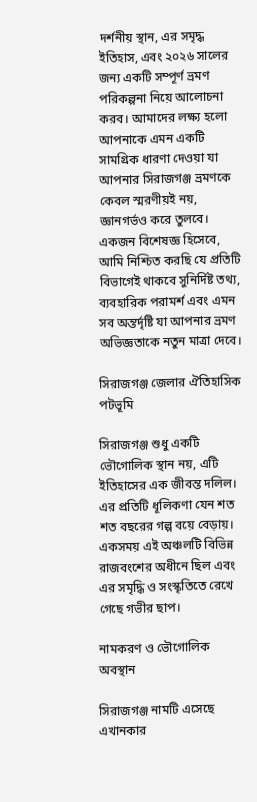দর্শনীয় স্থান, এর সমৃদ্ধ ইতিহাস, এবং ২০২৬ সালের জন্য একটি সম্পূর্ণ ভ্রমণ পরিকল্পনা নিয়ে আলোচনা করব। আমাদের লক্ষ্য হলো আপনাকে এমন একটি সামগ্রিক ধারণা দেওয়া যা আপনার সিরাজগঞ্জ ভ্রমণকে কেবল স্মরণীয়ই নয়, জ্ঞানগর্ভও করে তুলবে। একজন বিশেষজ্ঞ হিসেবে, আমি নিশ্চিত করছি যে প্রতিটি বিভাগেই থাকবে সুনির্দিষ্ট তথ্য, ব্যবহারিক পরামর্শ এবং এমন সব অন্তর্দৃষ্টি যা আপনার ভ্রমণ অভিজ্ঞতাকে নতুন মাত্রা দেবে।

সিরাজগঞ্জ জেলার ঐতিহাসিক পটভূমি

সিরাজগঞ্জ শুধু একটি ভৌগোলিক স্থান নয়, এটি ইতিহাসের এক জীবন্ত দলিল। এর প্রতিটি ধূলিকণা যেন শত শত বছরের গল্প বয়ে বেড়ায়। একসময় এই অঞ্চলটি বিভিন্ন রাজবংশের অধীনে ছিল এবং এর সমৃদ্ধি ও সংস্কৃতিতে রেখে গেছে গভীর ছাপ।

নামকরণ ও ভৌগোলিক অবস্থান

সিরাজগঞ্জ নামটি এসেছে এখানকার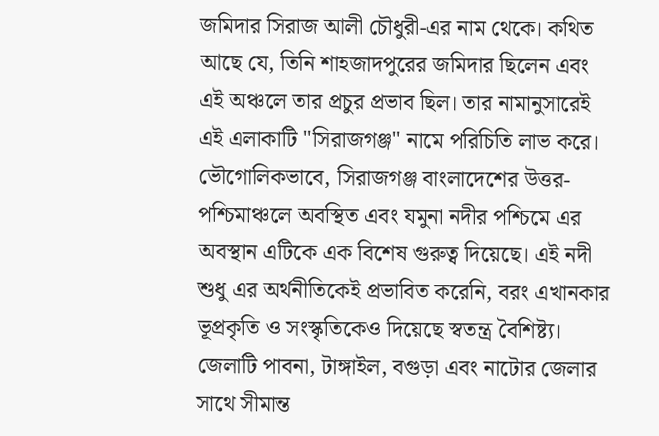জমিদার সিরাজ আলী চৌধুরী-এর নাম থেকে। কথিত আছে যে, তিনি শাহজাদপুরের জমিদার ছিলেন এবং এই অঞ্চলে তার প্রচুর প্রভাব ছিল। তার নামানুসারেই এই এলাকাটি "সিরাজগঞ্জ" নামে পরিচিতি লাভ করে। ভৌগোলিকভাবে, সিরাজগঞ্জ বাংলাদেশের উত্তর-পশ্চিমাঞ্চলে অবস্থিত এবং যমুনা নদীর পশ্চিমে এর অবস্থান এটিকে এক বিশেষ গুরুত্ব দিয়েছে। এই নদী শুধু এর অর্থনীতিকেই প্রভাবিত করেনি, বরং এখানকার ভূপ্রকৃতি ও সংস্কৃতিকেও দিয়েছে স্বতন্ত্র বৈশিষ্ট্য। জেলাটি পাবনা, টাঙ্গাইল, বগুড়া এবং নাটোর জেলার সাথে সীমান্ত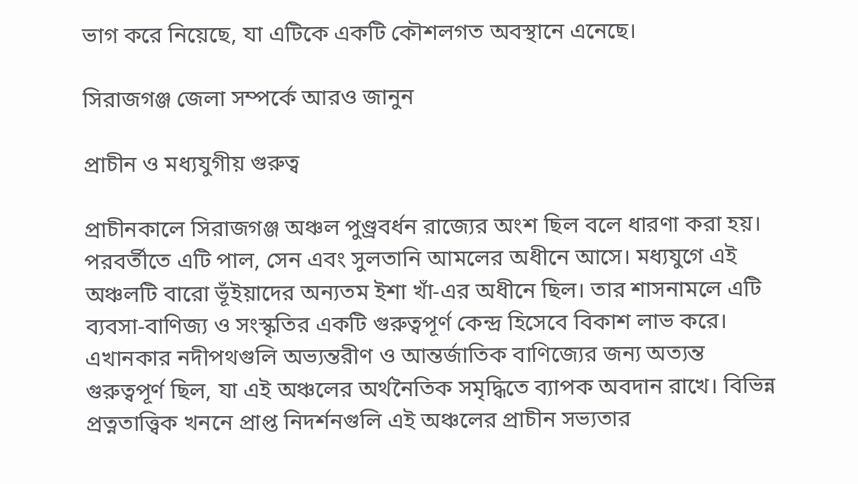ভাগ করে নিয়েছে, যা এটিকে একটি কৌশলগত অবস্থানে এনেছে।

সিরাজগঞ্জ জেলা সম্পর্কে আরও জানুন

প্রাচীন ও মধ্যযুগীয় গুরুত্ব

প্রাচীনকালে সিরাজগঞ্জ অঞ্চল পুণ্ড্রবর্ধন রাজ্যের অংশ ছিল বলে ধারণা করা হয়। পরবর্তীতে এটি পাল, সেন এবং সুলতানি আমলের অধীনে আসে। মধ্যযুগে এই অঞ্চলটি বারো ভূঁইয়াদের অন্যতম ইশা খাঁ-এর অধীনে ছিল। তার শাসনামলে এটি ব্যবসা-বাণিজ্য ও সংস্কৃতির একটি গুরুত্বপূর্ণ কেন্দ্র হিসেবে বিকাশ লাভ করে। এখানকার নদীপথগুলি অভ্যন্তরীণ ও আন্তর্জাতিক বাণিজ্যের জন্য অত্যন্ত গুরুত্বপূর্ণ ছিল, যা এই অঞ্চলের অর্থনৈতিক সমৃদ্ধিতে ব্যাপক অবদান রাখে। বিভিন্ন প্রত্নতাত্ত্বিক খননে প্রাপ্ত নিদর্শনগুলি এই অঞ্চলের প্রাচীন সভ্যতার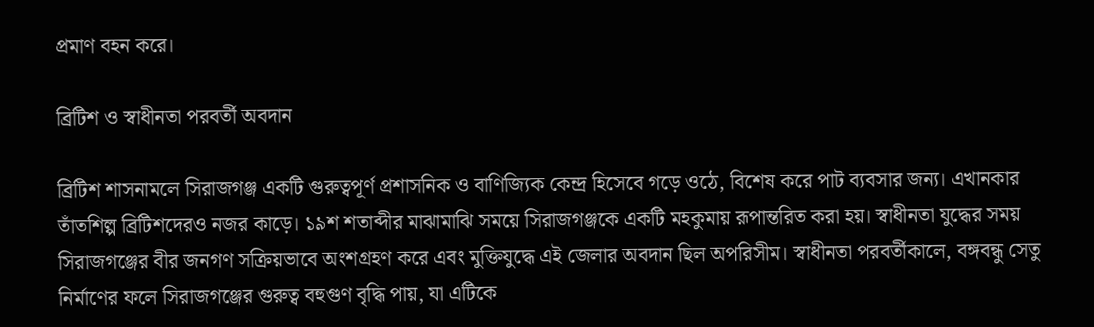প্রমাণ বহন করে।

ব্রিটিশ ও স্বাধীনতা পরবর্তী অবদান

ব্রিটিশ শাসনামলে সিরাজগঞ্জ একটি গুরুত্বপূর্ণ প্রশাসনিক ও বাণিজ্যিক কেন্দ্র হিসেবে গড়ে ওঠে, বিশেষ করে পাট ব্যবসার জন্য। এখানকার তাঁতশিল্প ব্রিটিশদেরও নজর কাড়ে। ১৯শ শতাব্দীর মাঝামাঝি সময়ে সিরাজগঞ্জকে একটি মহকুমায় রূপান্তরিত করা হয়। স্বাধীনতা যুদ্ধের সময় সিরাজগঞ্জের বীর জনগণ সক্রিয়ভাবে অংশগ্রহণ করে এবং মুক্তিযুদ্ধে এই জেলার অবদান ছিল অপরিসীম। স্বাধীনতা পরবর্তীকালে, বঙ্গবন্ধু সেতু নির্মাণের ফলে সিরাজগঞ্জের গুরুত্ব বহুগুণ বৃদ্ধি পায়, যা এটিকে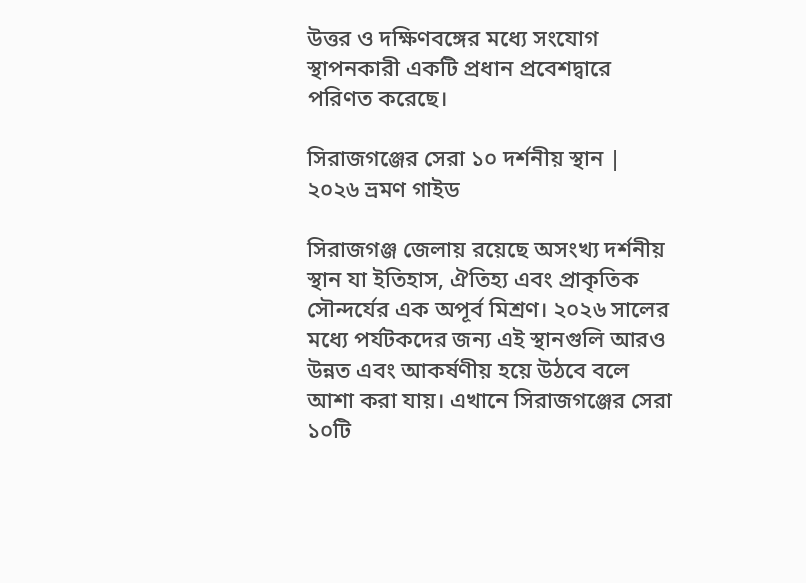উত্তর ও দক্ষিণবঙ্গের মধ্যে সংযোগ স্থাপনকারী একটি প্রধান প্রবেশদ্বারে পরিণত করেছে।

সিরাজগঞ্জের সেরা ১০ দর্শনীয় স্থান | ২০২৬ ভ্রমণ গাইড

সিরাজগঞ্জ জেলায় রয়েছে অসংখ্য দর্শনীয় স্থান যা ইতিহাস, ঐতিহ্য এবং প্রাকৃতিক সৌন্দর্যের এক অপূর্ব মিশ্রণ। ২০২৬ সালের মধ্যে পর্যটকদের জন্য এই স্থানগুলি আরও উন্নত এবং আকর্ষণীয় হয়ে উঠবে বলে আশা করা যায়। এখানে সিরাজগঞ্জের সেরা ১০টি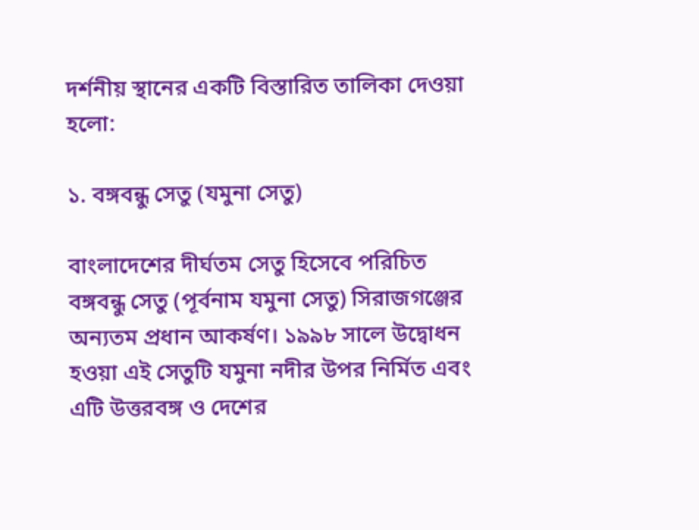দর্শনীয় স্থানের একটি বিস্তারিত তালিকা দেওয়া হলো:

১. বঙ্গবন্ধু সেতু (যমুনা সেতু)

বাংলাদেশের দীর্ঘতম সেতু হিসেবে পরিচিত বঙ্গবন্ধু সেতু (পূর্বনাম যমুনা সেতু) সিরাজগঞ্জের অন্যতম প্রধান আকর্ষণ। ১৯৯৮ সালে উদ্বোধন হওয়া এই সেতুটি যমুনা নদীর উপর নির্মিত এবং এটি উত্তরবঙ্গ ও দেশের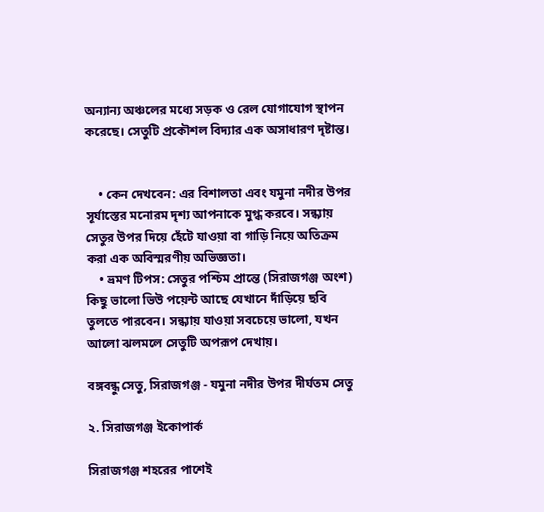অন্যান্য অঞ্চলের মধ্যে সড়ক ও রেল যোগাযোগ স্থাপন করেছে। সেতুটি প্রকৌশল বিদ্যার এক অসাধারণ দৃষ্টান্ত।


    • কেন দেখবেন: এর বিশালতা এবং যমুনা নদীর উপর সূর্যাস্তের মনোরম দৃশ্য আপনাকে মুগ্ধ করবে। সন্ধ্যায় সেতুর উপর দিয়ে হেঁটে যাওয়া বা গাড়ি নিয়ে অতিক্রম করা এক অবিস্মরণীয় অভিজ্ঞতা।
    • ভ্রমণ টিপস: সেতুর পশ্চিম প্রান্তে (সিরাজগঞ্জ অংশ) কিছু ভালো ভিউ পয়েন্ট আছে যেখানে দাঁড়িয়ে ছবি তুলতে পারবেন। সন্ধ্যায় যাওয়া সবচেয়ে ভালো, যখন আলো ঝলমলে সেতুটি অপরূপ দেখায়।

বঙ্গবন্ধু সেতু, সিরাজগঞ্জ - যমুনা নদীর উপর দীর্ঘতম সেতু

২. সিরাজগঞ্জ ইকোপার্ক

সিরাজগঞ্জ শহরের পাশেই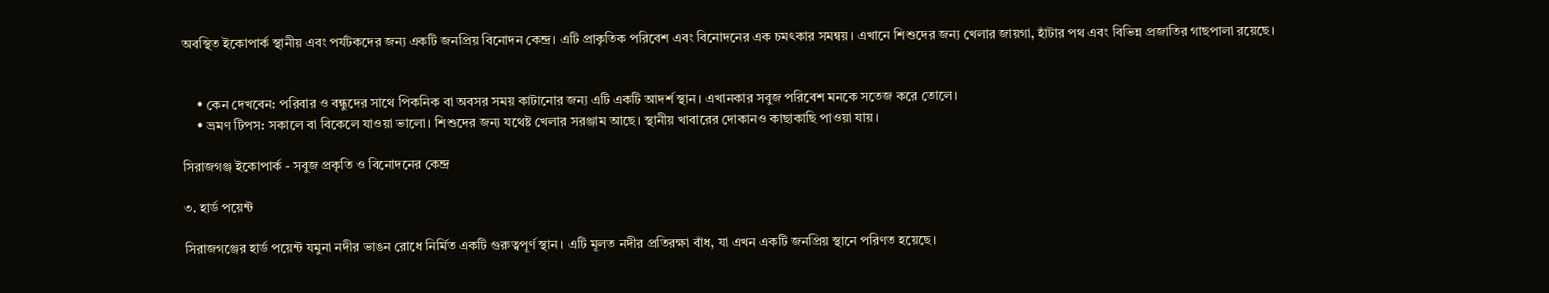অবস্থিত ইকোপার্ক স্থানীয় এবং পর্যটকদের জন্য একটি জনপ্রিয় বিনোদন কেন্দ্র। এটি প্রাকৃতিক পরিবেশ এবং বিনোদনের এক চমৎকার সমন্বয়। এখানে শিশুদের জন্য খেলার জায়গা, হাঁটার পথ এবং বিভিন্ন প্রজাতির গাছপালা রয়েছে।


    • কেন দেখবেন: পরিবার ও বন্ধুদের সাথে পিকনিক বা অবসর সময় কাটানোর জন্য এটি একটি আদর্শ স্থান। এখানকার সবুজ পরিবেশ মনকে সতেজ করে তোলে।
    • ভ্রমণ টিপস: সকালে বা বিকেলে যাওয়া ভালো। শিশুদের জন্য যথেষ্ট খেলার সরঞ্জাম আছে। স্থানীয় খাবারের দোকানও কাছাকাছি পাওয়া যায়।

সিরাজগঞ্জ ইকোপার্ক - সবুজ প্রকৃতি ও বিনোদনের কেন্দ্র

৩. হার্ড পয়েন্ট

সিরাজগঞ্জের হার্ড পয়েন্ট যমুনা নদীর ভাঙন রোধে নির্মিত একটি গুরুত্বপূর্ণ স্থান। এটি মূলত নদীর প্রতিরক্ষা বাঁধ, যা এখন একটি জনপ্রিয় স্থানে পরিণত হয়েছে।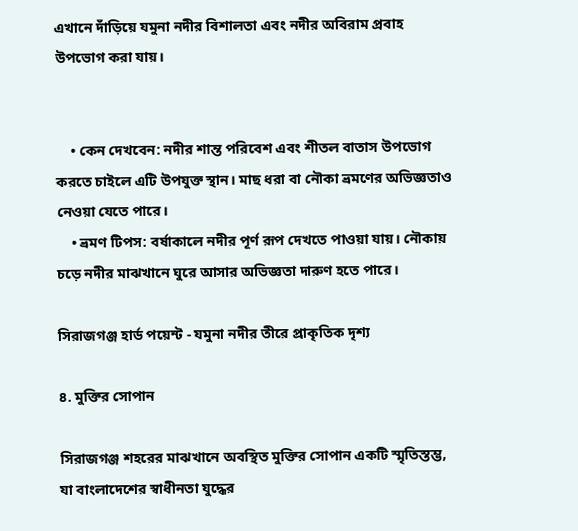এখানে দাঁড়িয়ে যমুনা নদীর বিশালতা এবং নদীর অবিরাম প্রবাহ উপভোগ করা যায়।


    • কেন দেখবেন: নদীর শান্ত পরিবেশ এবং শীতল বাতাস উপভোগ করতে চাইলে এটি উপযুক্ত স্থান। মাছ ধরা বা নৌকা ভ্রমণের অভিজ্ঞতাও নেওয়া যেতে পারে।
    • ভ্রমণ টিপস: বর্ষাকালে নদীর পূর্ণ রূপ দেখতে পাওয়া যায়। নৌকায় চড়ে নদীর মাঝখানে ঘুরে আসার অভিজ্ঞতা দারুণ হতে পারে।

সিরাজগঞ্জ হার্ড পয়েন্ট - যমুনা নদীর তীরে প্রাকৃতিক দৃশ্য

৪. মুক্তির সোপান

সিরাজগঞ্জ শহরের মাঝখানে অবস্থিত মুক্তির সোপান একটি স্মৃতিস্তম্ভ, যা বাংলাদেশের স্বাধীনতা যুদ্ধের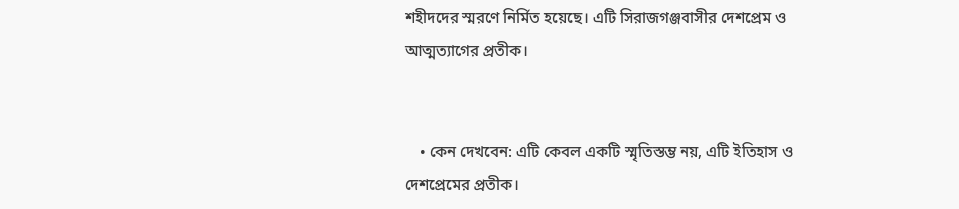শহীদদের স্মরণে নির্মিত হয়েছে। এটি সিরাজগঞ্জবাসীর দেশপ্রেম ও আত্মত্যাগের প্রতীক।


    • কেন দেখবেন: এটি কেবল একটি স্মৃতিস্তম্ভ নয়, এটি ইতিহাস ও দেশপ্রেমের প্রতীক।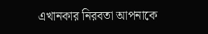এখানকার নিরবতা আপনাকে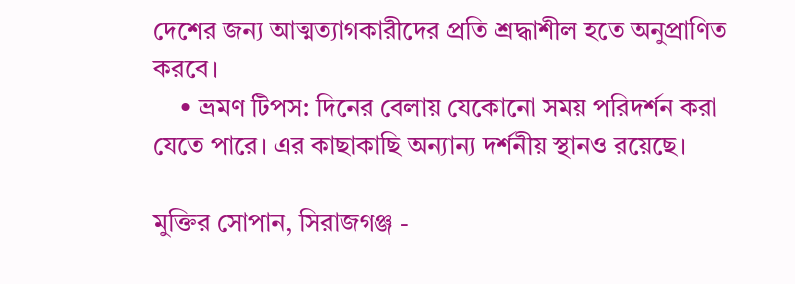দেশের জন্য আত্মত্যাগকারীদের প্রতি শ্রদ্ধাশীল হতে অনুপ্রাণিত করবে।
    • ভ্রমণ টিপস: দিনের বেলায় যেকোনো সময় পরিদর্শন করা যেতে পারে। এর কাছাকাছি অন্যান্য দর্শনীয় স্থানও রয়েছে।

মুক্তির সোপান, সিরাজগঞ্জ -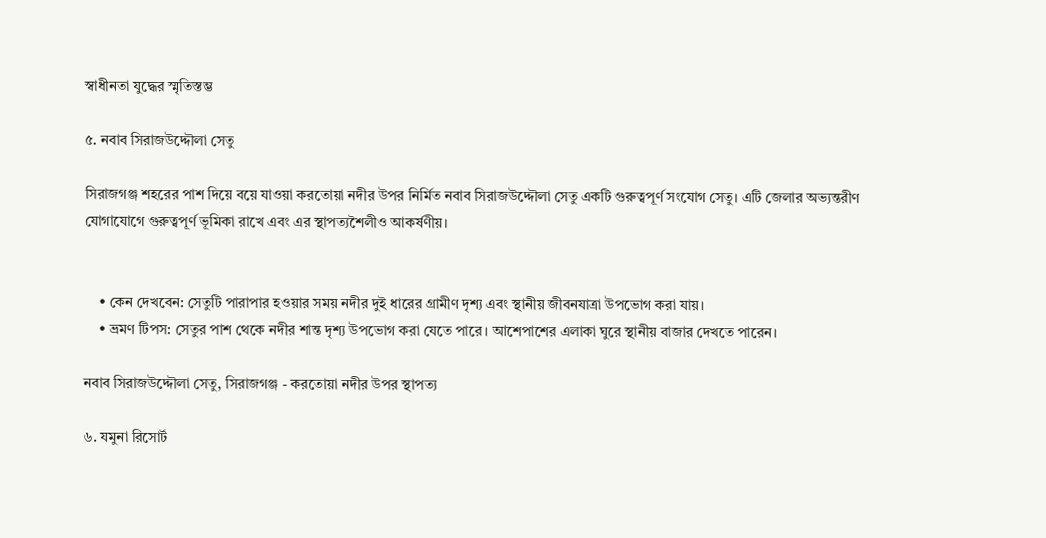স্বাধীনতা যুদ্ধের স্মৃতিস্তম্ভ

৫. নবাব সিরাজউদ্দৌলা সেতু

সিরাজগঞ্জ শহরের পাশ দিয়ে বয়ে যাওয়া করতোয়া নদীর উপর নির্মিত নবাব সিরাজউদ্দৌলা সেতু একটি গুরুত্বপূর্ণ সংযোগ সেতু। এটি জেলার অভ্যন্তরীণ যোগাযোগে গুরুত্বপূর্ণ ভূমিকা রাখে এবং এর স্থাপত্যশৈলীও আকর্ষণীয়।


    • কেন দেখবেন: সেতুটি পারাপার হওয়ার সময় নদীর দুই ধারের গ্রামীণ দৃশ্য এবং স্থানীয় জীবনযাত্রা উপভোগ করা যায়।
    • ভ্রমণ টিপস: সেতুর পাশ থেকে নদীর শান্ত দৃশ্য উপভোগ করা যেতে পারে। আশেপাশের এলাকা ঘুরে স্থানীয় বাজার দেখতে পারেন।

নবাব সিরাজউদ্দৌলা সেতু, সিরাজগঞ্জ - করতোয়া নদীর উপর স্থাপত্য

৬. যমুনা রিসোর্ট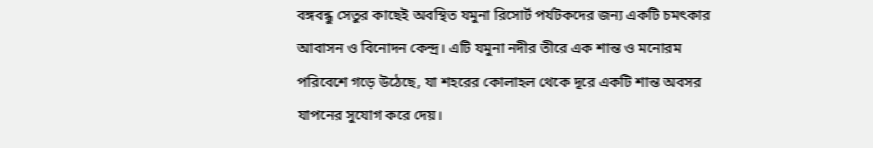বঙ্গবন্ধু সেতুর কাছেই অবস্থিত যমুনা রিসোর্ট পর্যটকদের জন্য একটি চমৎকার আবাসন ও বিনোদন কেন্দ্র। এটি যমুনা নদীর তীরে এক শান্ত ও মনোরম পরিবেশে গড়ে উঠেছে, যা শহরের কোলাহল থেকে দূরে একটি শান্ত অবসর যাপনের সুযোগ করে দেয়।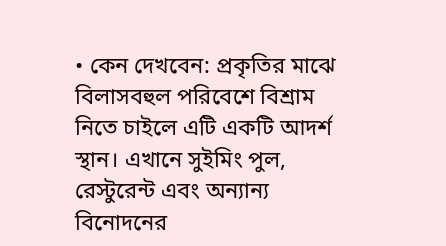• কেন দেখবেন: প্রকৃতির মাঝে বিলাসবহুল পরিবেশে বিশ্রাম নিতে চাইলে এটি একটি আদর্শ স্থান। এখানে সুইমিং পুল, রেস্টুরেন্ট এবং অন্যান্য বিনোদনের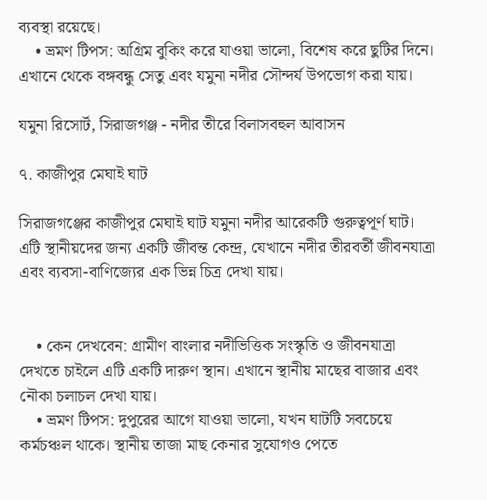ব্যবস্থা রয়েছে।
    • ভ্রমণ টিপস: অগ্রিম বুকিং করে যাওয়া ভালো, বিশেষ করে ছুটির দিনে। এখানে থেকে বঙ্গবন্ধু সেতু এবং যমুনা নদীর সৌন্দর্য উপভোগ করা যায়।

যমুনা রিসোর্ট, সিরাজগঞ্জ - নদীর তীরে বিলাসবহুল আবাসন

৭. কাজীপুর মেঘাই ঘাট

সিরাজগঞ্জের কাজীপুর মেঘাই ঘাট যমুনা নদীর আরেকটি গুরুত্বপূর্ণ ঘাট। এটি স্থানীয়দের জন্য একটি জীবন্ত কেন্দ্র, যেখানে নদীর তীরবর্তী জীবনযাত্রা এবং ব্যবসা-বাণিজ্যের এক ভিন্ন চিত্র দেখা যায়।


    • কেন দেখবেন: গ্রামীণ বাংলার নদীভিত্তিক সংস্কৃতি ও জীবনযাত্রা দেখতে চাইলে এটি একটি দারুণ স্থান। এখানে স্থানীয় মাছের বাজার এবং নৌকা চলাচল দেখা যায়।
    • ভ্রমণ টিপস: দুপুরের আগে যাওয়া ভালো, যখন ঘাটটি সবচেয়ে কর্মচঞ্চল থাকে। স্থানীয় তাজা মাছ কেনার সুযোগও পেতে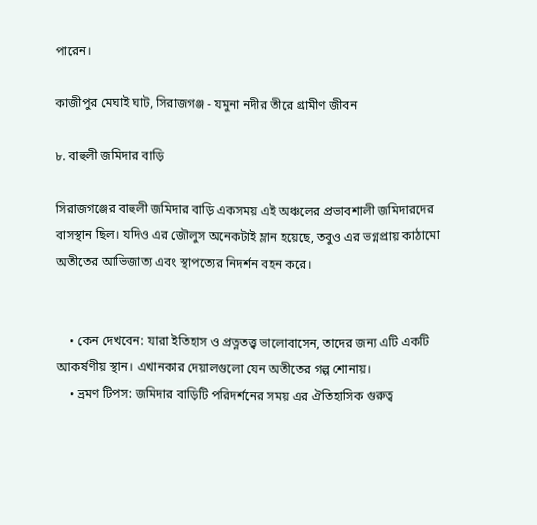পারেন।

কাজীপুর মেঘাই ঘাট, সিরাজগঞ্জ - যমুনা নদীর তীরে গ্রামীণ জীবন

৮. বাহুলী জমিদার বাড়ি

সিরাজগঞ্জের বাহুলী জমিদার বাড়ি একসময় এই অঞ্চলের প্রভাবশালী জমিদারদের বাসস্থান ছিল। যদিও এর জৌলুস অনেকটাই ম্লান হয়েছে, তবুও এর ভগ্নপ্রায় কাঠামো অতীতের আভিজাত্য এবং স্থাপত্যের নিদর্শন বহন করে।


    • কেন দেখবেন: যারা ইতিহাস ও প্রত্নতত্ত্ব ভালোবাসেন, তাদের জন্য এটি একটি আকর্ষণীয় স্থান। এখানকার দেয়ালগুলো যেন অতীতের গল্প শোনায়।
    • ভ্রমণ টিপস: জমিদার বাড়িটি পরিদর্শনের সময় এর ঐতিহাসিক গুরুত্ব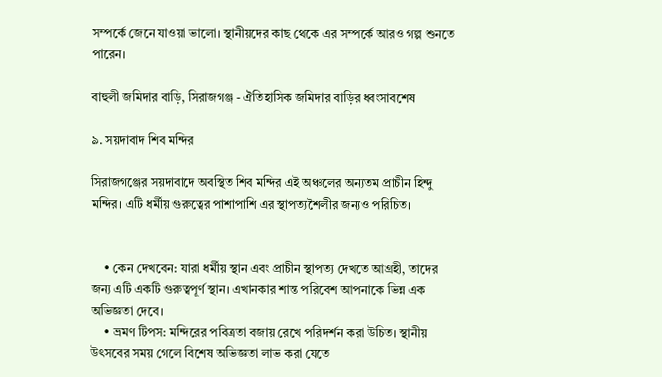সম্পর্কে জেনে যাওয়া ভালো। স্থানীয়দের কাছ থেকে এর সম্পর্কে আরও গল্প শুনতে পারেন।

বাহুলী জমিদার বাড়ি, সিরাজগঞ্জ - ঐতিহাসিক জমিদার বাড়ির ধ্বংসাবশেষ

৯. সয়দাবাদ শিব মন্দির

সিরাজগঞ্জের সয়দাবাদে অবস্থিত শিব মন্দির এই অঞ্চলের অন্যতম প্রাচীন হিন্দু মন্দির। এটি ধর্মীয় গুরুত্বের পাশাপাশি এর স্থাপত্যশৈলীর জন্যও পরিচিত।


    • কেন দেখবেন: যারা ধর্মীয় স্থান এবং প্রাচীন স্থাপত্য দেখতে আগ্রহী, তাদের জন্য এটি একটি গুরুত্বপূর্ণ স্থান। এখানকার শান্ত পরিবেশ আপনাকে ভিন্ন এক অভিজ্ঞতা দেবে।
    • ভ্রমণ টিপস: মন্দিরের পবিত্রতা বজায় রেখে পরিদর্শন করা উচিত। স্থানীয় উৎসবের সময় গেলে বিশেষ অভিজ্ঞতা লাভ করা যেতে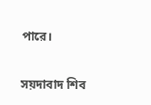পারে।

সয়দাবাদ শিব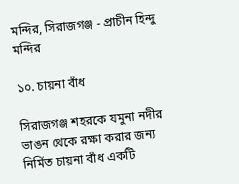মন্দির, সিরাজগঞ্জ - প্রাচীন হিন্দু মন্দির

১০. চায়না বাঁধ

সিরাজগঞ্জ শহরকে যমুনা নদীর ভাঙন থেকে রক্ষা করার জন্য নির্মিত চায়না বাঁধ একটি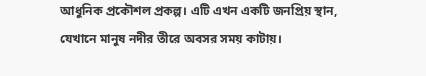আধুনিক প্রকৌশল প্রকল্প। এটি এখন একটি জনপ্রিয় স্থান, যেখানে মানুষ নদীর তীরে অবসর সময় কাটায়।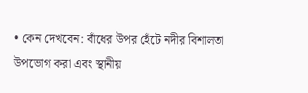• কেন দেখবেন: বাঁধের উপর হেঁটে নদীর বিশালতা উপভোগ করা এবং স্থানীয়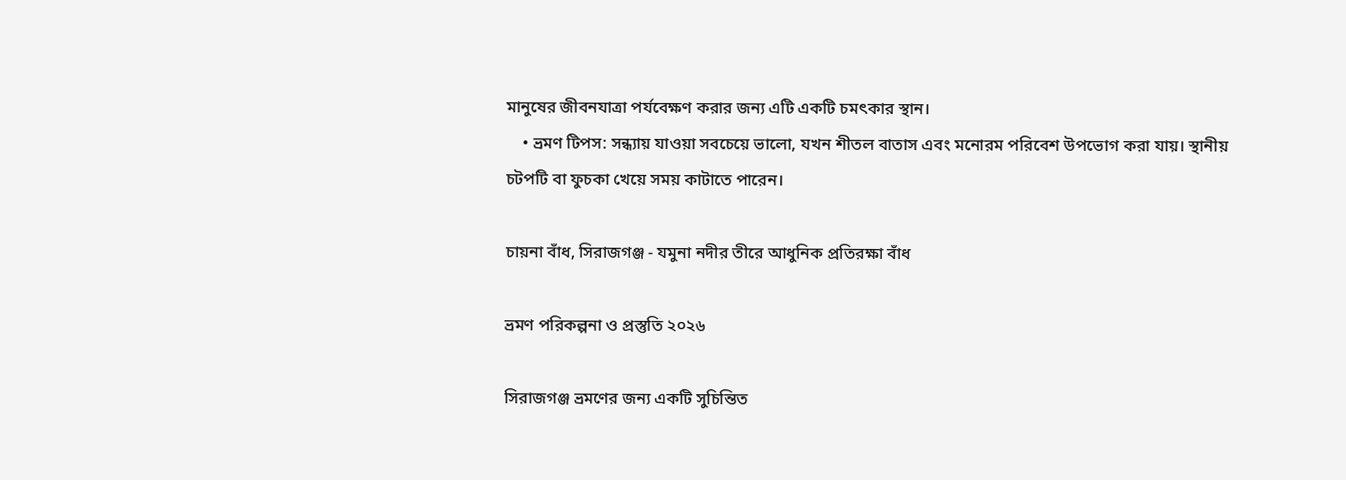মানুষের জীবনযাত্রা পর্যবেক্ষণ করার জন্য এটি একটি চমৎকার স্থান।
    • ভ্রমণ টিপস: সন্ধ্যায় যাওয়া সবচেয়ে ভালো, যখন শীতল বাতাস এবং মনোরম পরিবেশ উপভোগ করা যায়। স্থানীয় চটপটি বা ফুচকা খেয়ে সময় কাটাতে পারেন।

চায়না বাঁধ, সিরাজগঞ্জ - যমুনা নদীর তীরে আধুনিক প্রতিরক্ষা বাঁধ

ভ্রমণ পরিকল্পনা ও প্রস্তুতি ২০২৬

সিরাজগঞ্জ ভ্রমণের জন্য একটি সুচিন্তিত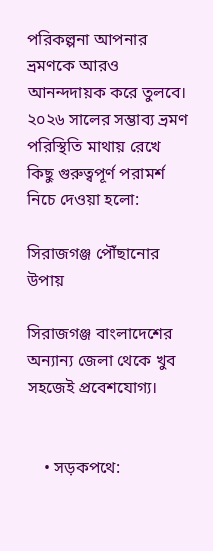পরিকল্পনা আপনার ভ্রমণকে আরও আনন্দদায়ক করে তুলবে। ২০২৬ সালের সম্ভাব্য ভ্রমণ পরিস্থিতি মাথায় রেখে কিছু গুরুত্বপূর্ণ পরামর্শ নিচে দেওয়া হলো:

সিরাজগঞ্জ পৌঁছানোর উপায়

সিরাজগঞ্জ বাংলাদেশের অন্যান্য জেলা থেকে খুব সহজেই প্রবেশযোগ্য।


    • সড়কপথে: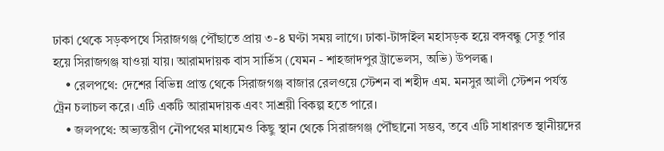ঢাকা থেকে সড়কপথে সিরাজগঞ্জ পৌঁছাতে প্রায় ৩-৪ ঘণ্টা সময় লাগে। ঢাকা-টাঙ্গাইল মহাসড়ক হয়ে বঙ্গবন্ধু সেতু পার হয়ে সিরাজগঞ্জ যাওয়া যায়। আরামদায়ক বাস সার্ভিস (যেমন - শাহজাদপুর ট্রাভেলস, অভি) উপলব্ধ।
    • রেলপথে: দেশের বিভিন্ন প্রান্ত থেকে সিরাজগঞ্জ বাজার রেলওয়ে স্টেশন বা শহীদ এম. মনসুর আলী স্টেশন পর্যন্ত ট্রেন চলাচল করে। এটি একটি আরামদায়ক এবং সাশ্রয়ী বিকল্প হতে পারে।
    • জলপথে: অভ্যন্তরীণ নৌপথের মাধ্যমেও কিছু স্থান থেকে সিরাজগঞ্জ পৌঁছানো সম্ভব, তবে এটি সাধারণত স্থানীয়দের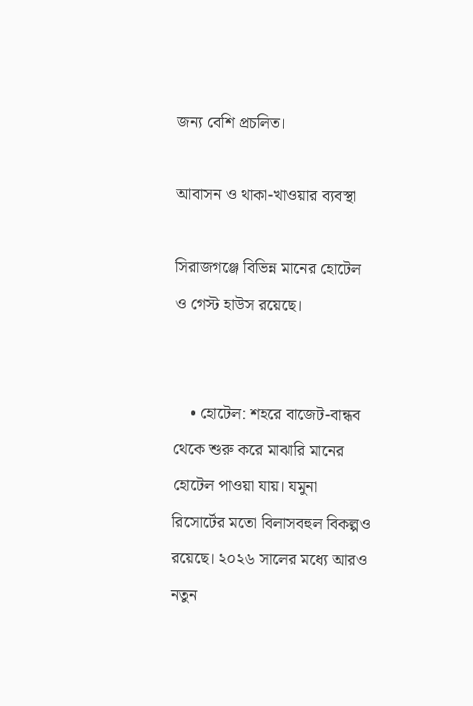জন্য বেশি প্রচলিত।

আবাসন ও থাকা-খাওয়ার ব্যবস্থা

সিরাজগঞ্জে বিভিন্ন মানের হোটেল ও গেস্ট হাউস রয়েছে।


    • হোটেল: শহরে বাজেট-বান্ধব থেকে শুরু করে মাঝারি মানের হোটেল পাওয়া যায়। যমুনা রিসোর্টের মতো বিলাসবহুল বিকল্পও রয়েছে। ২০২৬ সালের মধ্যে আরও নতুন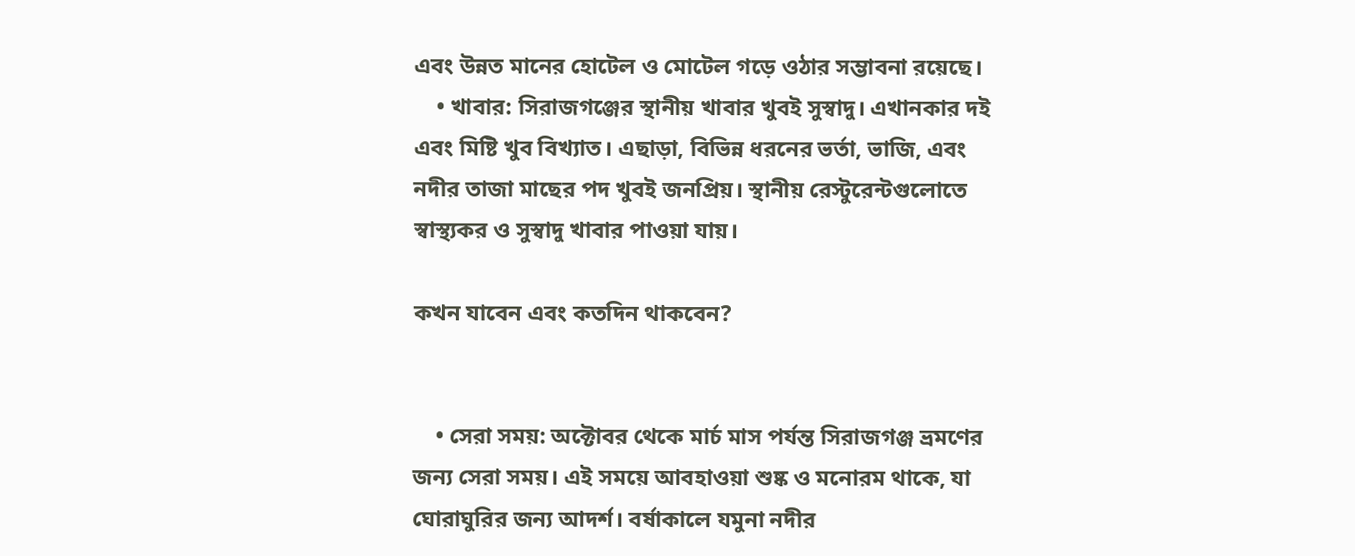এবং উন্নত মানের হোটেল ও মোটেল গড়ে ওঠার সম্ভাবনা রয়েছে।
    • খাবার: সিরাজগঞ্জের স্থানীয় খাবার খুবই সুস্বাদু। এখানকার দই এবং মিষ্টি খুব বিখ্যাত। এছাড়া, বিভিন্ন ধরনের ভর্তা, ভাজি, এবং নদীর তাজা মাছের পদ খুবই জনপ্রিয়। স্থানীয় রেস্টুরেন্টগুলোতে স্বাস্থ্যকর ও সুস্বাদু খাবার পাওয়া যায়।

কখন যাবেন এবং কতদিন থাকবেন?


    • সেরা সময়: অক্টোবর থেকে মার্চ মাস পর্যন্ত সিরাজগঞ্জ ভ্রমণের জন্য সেরা সময়। এই সময়ে আবহাওয়া শুষ্ক ও মনোরম থাকে, যা ঘোরাঘুরির জন্য আদর্শ। বর্ষাকালে যমুনা নদীর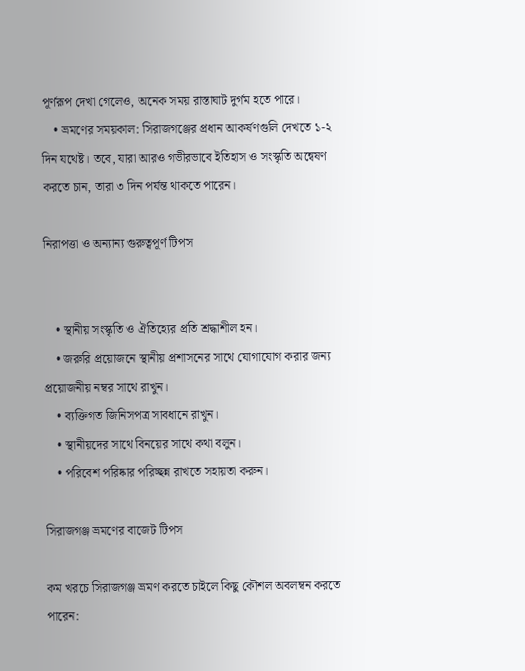পূর্ণরূপ দেখা গেলেও, অনেক সময় রাস্তাঘাট দুর্গম হতে পারে।
    • ভ্রমণের সময়কাল: সিরাজগঞ্জের প্রধান আকর্ষণগুলি দেখতে ১-২ দিন যথেষ্ট। তবে, যারা আরও গভীরভাবে ইতিহাস ও সংস্কৃতি অন্বেষণ করতে চান, তারা ৩ দিন পর্যন্ত থাকতে পারেন।

নিরাপত্তা ও অন্যান্য গুরুত্বপূর্ণ টিপস


    • স্থানীয় সংস্কৃতি ও ঐতিহ্যের প্রতি শ্রদ্ধাশীল হন।
    • জরুরি প্রয়োজনে স্থানীয় প্রশাসনের সাথে যোগাযোগ করার জন্য প্রয়োজনীয় নম্বর সাথে রাখুন।
    • ব্যক্তিগত জিনিসপত্র সাবধানে রাখুন।
    • স্থানীয়দের সাথে বিনয়ের সাথে কথা বলুন।
    • পরিবেশ পরিষ্কার পরিচ্ছন্ন রাখতে সহায়তা করুন।

সিরাজগঞ্জ ভ্রমণের বাজেট টিপস

কম খরচে সিরাজগঞ্জ ভ্রমণ করতে চাইলে কিছু কৌশল অবলম্বন করতে পারেন: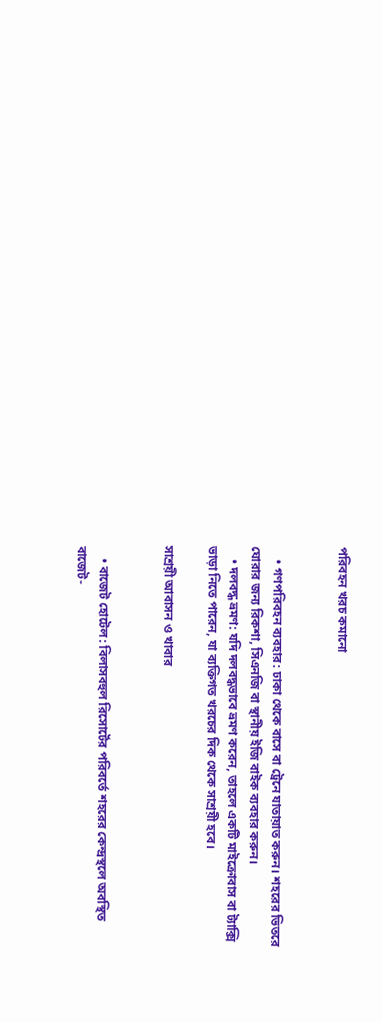পরিবহন খরচ কমানো


    • গণপরিবহন ব্যবহার: ঢাকা থেকে বাসে বা ট্রেনে যাতায়াত করুন। শহরের ভিতরে ঘোরার জন্য রিকশা, সিএনজি বা স্থানীয় ইজি বাইক ব্যবহার করুন।
    • দলবদ্ধ ভ্রমণ: যদি দলবদ্ধভাবে ভ্রমণ করেন, তাহলে একটি মাইক্রোবাস বা ট্যাক্সি ভাড়া নিতে পারেন, যা ব্যক্তিগত খরচের দিক থেকে সাশ্রয়ী হবে।

সাশ্রয়ী আবাসন ও খাবার


    • বাজেট হোটেল: বিলাসবহুল রিসোর্টের পরিবর্তে শহরের কেন্দ্রস্থলে অবস্থিত বাজেট-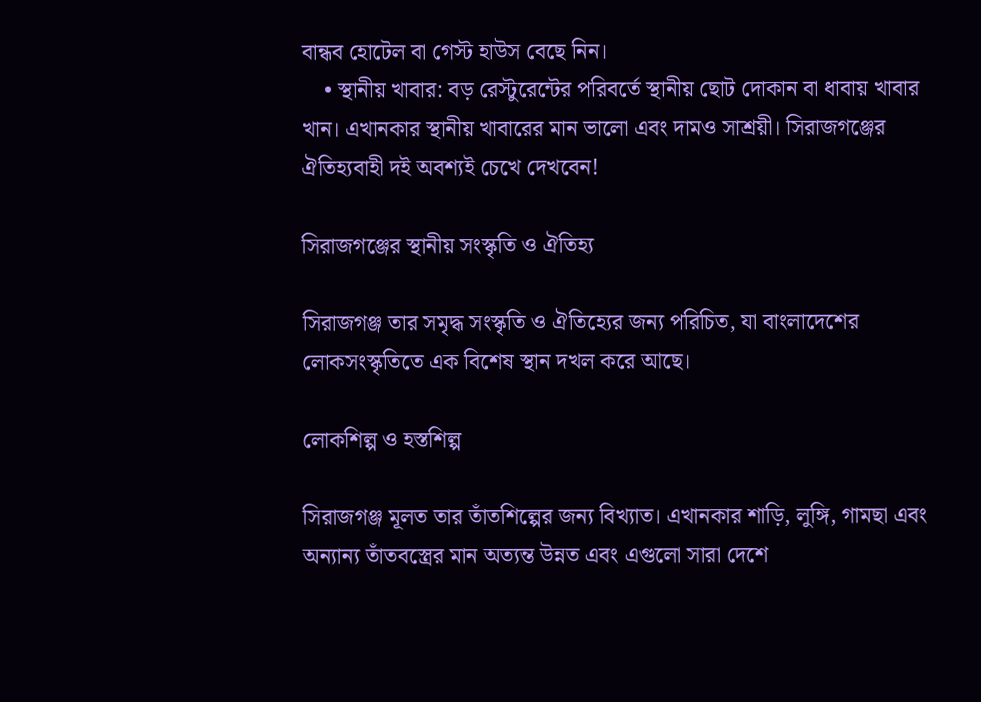বান্ধব হোটেল বা গেস্ট হাউস বেছে নিন।
    • স্থানীয় খাবার: বড় রেস্টুরেন্টের পরিবর্তে স্থানীয় ছোট দোকান বা ধাবায় খাবার খান। এখানকার স্থানীয় খাবারের মান ভালো এবং দামও সাশ্রয়ী। সিরাজগঞ্জের ঐতিহ্যবাহী দই অবশ্যই চেখে দেখবেন!

সিরাজগঞ্জের স্থানীয় সংস্কৃতি ও ঐতিহ্য

সিরাজগঞ্জ তার সমৃদ্ধ সংস্কৃতি ও ঐতিহ্যের জন্য পরিচিত, যা বাংলাদেশের লোকসংস্কৃতিতে এক বিশেষ স্থান দখল করে আছে।

লোকশিল্প ও হস্তশিল্প

সিরাজগঞ্জ মূলত তার তাঁতশিল্পের জন্য বিখ্যাত। এখানকার শাড়ি, লুঙ্গি, গামছা এবং অন্যান্য তাঁতবস্ত্রের মান অত্যন্ত উন্নত এবং এগুলো সারা দেশে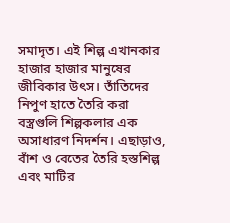সমাদৃত। এই শিল্প এখানকার হাজার হাজার মানুষের জীবিকার উৎস। তাঁতিদের নিপুণ হাতে তৈরি করা বস্ত্রগুলি শিল্পকলার এক অসাধারণ নিদর্শন। এছাড়াও, বাঁশ ও বেতের তৈরি হস্তশিল্প এবং মাটির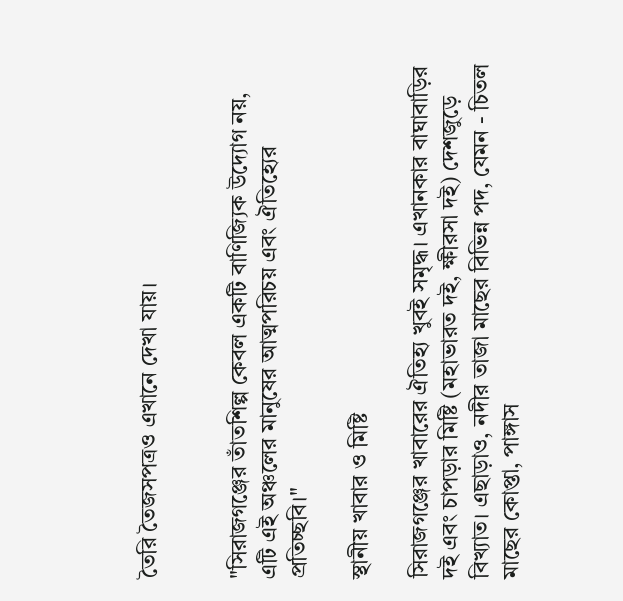তৈরি তৈজসপত্রও এখানে দেখা যায়।


"সিরাজগঞ্জের তাঁতশিল্প কেবল একটি বাণিজ্যিক উদ্যোগ নয়, এটি এই অঞ্চলের মানুষের আত্মপরিচয় এবং ঐতিহ্যের প্রতিচ্ছবি।"

স্থানীয় খাবার ও মিষ্টি

সিরাজগঞ্জের খাবারের ঐতিহ্য খুবই সমৃদ্ধ। এখানকার বাঘাবাড়ির দই এবং চাপড়ার মিষ্টি (মহাভারত দই, ক্ষীরসা দই) দেশজুড়ে বিখ্যাত। এছাড়াও, নদীর তাজা মাছের বিভিন্ন পদ, যেমন - চিতল মাছের কোপ্তা, পাঙ্গাস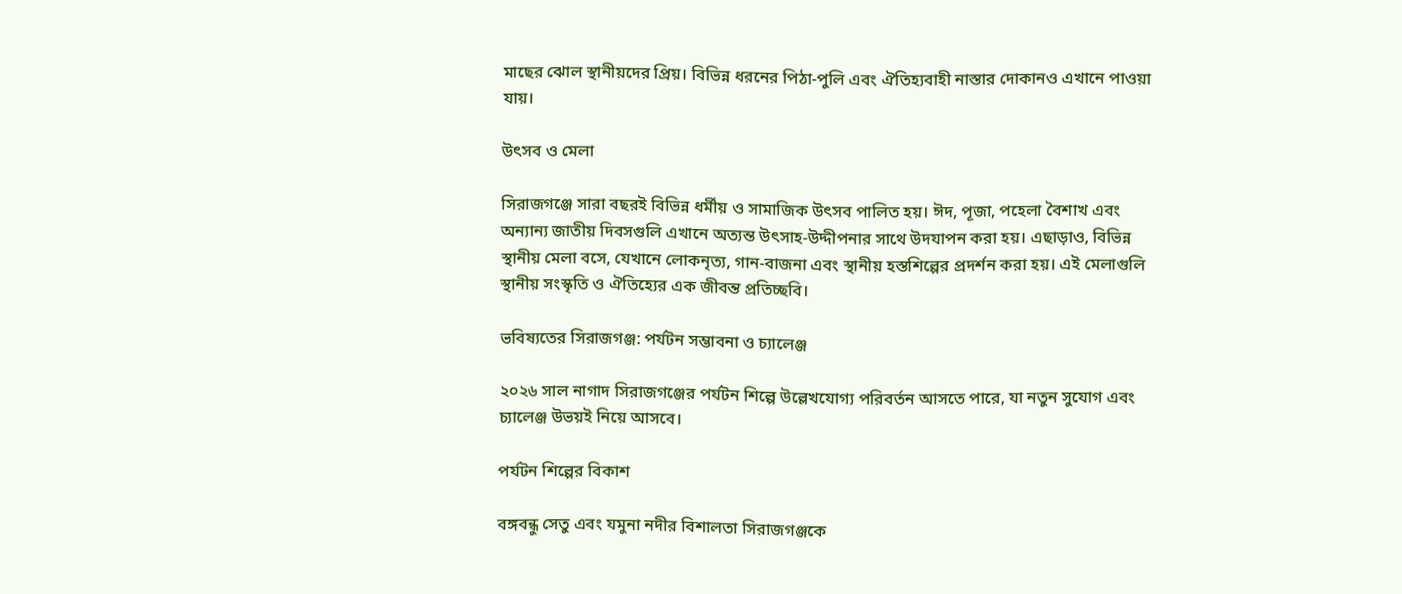মাছের ঝোল স্থানীয়দের প্রিয়। বিভিন্ন ধরনের পিঠা-পুলি এবং ঐতিহ্যবাহী নাস্তার দোকানও এখানে পাওয়া যায়।

উৎসব ও মেলা

সিরাজগঞ্জে সারা বছরই বিভিন্ন ধর্মীয় ও সামাজিক উৎসব পালিত হয়। ঈদ, পূজা, পহেলা বৈশাখ এবং অন্যান্য জাতীয় দিবসগুলি এখানে অত্যন্ত উৎসাহ-উদ্দীপনার সাথে উদযাপন করা হয়। এছাড়াও, বিভিন্ন স্থানীয় মেলা বসে, যেখানে লোকনৃত্য, গান-বাজনা এবং স্থানীয় হস্তশিল্পের প্রদর্শন করা হয়। এই মেলাগুলি স্থানীয় সংস্কৃতি ও ঐতিহ্যের এক জীবন্ত প্রতিচ্ছবি।

ভবিষ্যতের সিরাজগঞ্জ: পর্যটন সম্ভাবনা ও চ্যালেঞ্জ

২০২৬ সাল নাগাদ সিরাজগঞ্জের পর্যটন শিল্পে উল্লেখযোগ্য পরিবর্তন আসতে পারে, যা নতুন সুযোগ এবং চ্যালেঞ্জ উভয়ই নিয়ে আসবে।

পর্যটন শিল্পের বিকাশ

বঙ্গবন্ধু সেতু এবং যমুনা নদীর বিশালতা সিরাজগঞ্জকে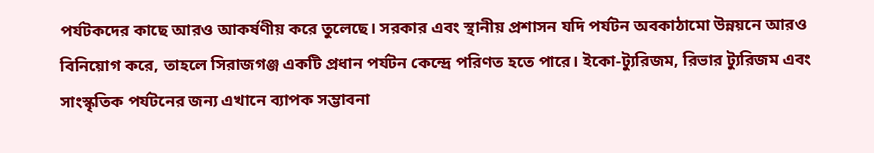পর্যটকদের কাছে আরও আকর্ষণীয় করে তুলেছে। সরকার এবং স্থানীয় প্রশাসন যদি পর্যটন অবকাঠামো উন্নয়নে আরও বিনিয়োগ করে, তাহলে সিরাজগঞ্জ একটি প্রধান পর্যটন কেন্দ্রে পরিণত হতে পারে। ইকো-ট্যুরিজম, রিভার ট্যুরিজম এবং সাংস্কৃতিক পর্যটনের জন্য এখানে ব্যাপক সম্ভাবনা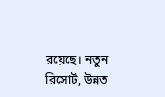রয়েছে। নতুন রিসোর্ট, উন্নত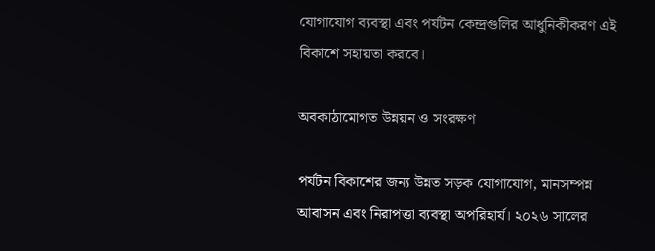যোগাযোগ ব্যবস্থা এবং পর্যটন কেন্দ্রগুলির আধুনিকীকরণ এই বিকাশে সহায়তা করবে।

অবকাঠামোগত উন্নয়ন ও সংরক্ষণ

পর্যটন বিকাশের জন্য উন্নত সড়ক যোগাযোগ, মানসম্পন্ন আবাসন এবং নিরাপত্তা ব্যবস্থা অপরিহার্য। ২০২৬ সালের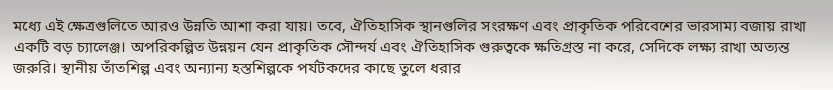মধ্যে এই ক্ষেত্রগুলিতে আরও উন্নতি আশা করা যায়। তবে, ঐতিহাসিক স্থানগুলির সংরক্ষণ এবং প্রাকৃতিক পরিবেশের ভারসাম্য বজায় রাখা একটি বড় চ্যালেঞ্জ। অপরিকল্পিত উন্নয়ন যেন প্রাকৃতিক সৌন্দর্য এবং ঐতিহাসিক গুরুত্বকে ক্ষতিগ্রস্ত না করে, সেদিকে লক্ষ্য রাখা অত্যন্ত জরুরি। স্থানীয় তাঁতশিল্প এবং অন্যান্য হস্তশিল্পকে পর্যটকদের কাছে তুলে ধরার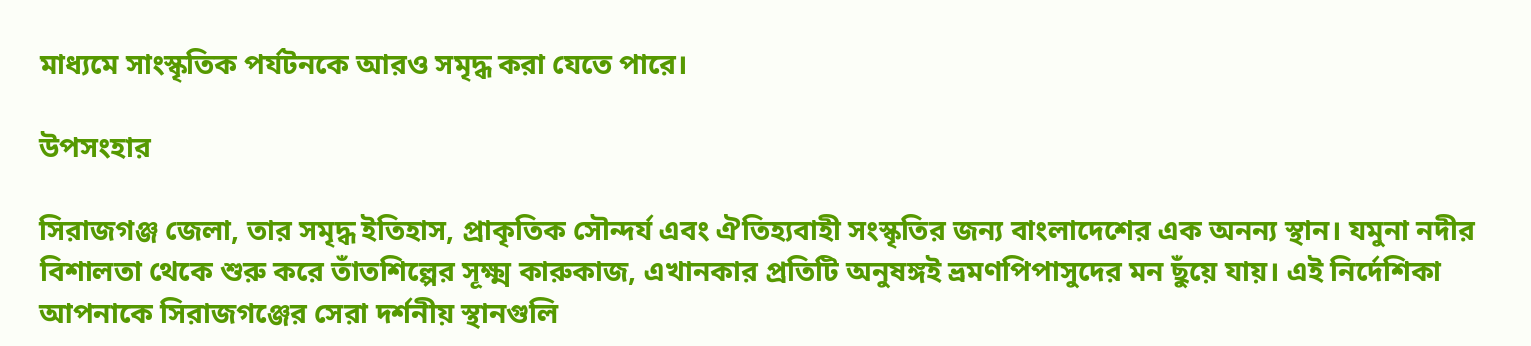মাধ্যমে সাংস্কৃতিক পর্যটনকে আরও সমৃদ্ধ করা যেতে পারে।

উপসংহার

সিরাজগঞ্জ জেলা, তার সমৃদ্ধ ইতিহাস, প্রাকৃতিক সৌন্দর্য এবং ঐতিহ্যবাহী সংস্কৃতির জন্য বাংলাদেশের এক অনন্য স্থান। যমুনা নদীর বিশালতা থেকে শুরু করে তাঁতশিল্পের সূক্ষ্ম কারুকাজ, এখানকার প্রতিটি অনুষঙ্গই ভ্রমণপিপাসুদের মন ছুঁয়ে যায়। এই নির্দেশিকা আপনাকে সিরাজগঞ্জের সেরা দর্শনীয় স্থানগুলি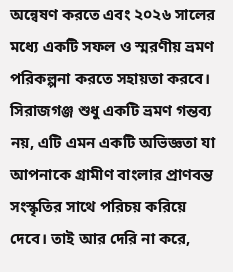অন্বেষণ করতে এবং ২০২৬ সালের মধ্যে একটি সফল ও স্মরণীয় ভ্রমণ পরিকল্পনা করতে সহায়তা করবে। সিরাজগঞ্জ শুধু একটি ভ্রমণ গন্তব্য নয়, এটি এমন একটি অভিজ্ঞতা যা আপনাকে গ্রামীণ বাংলার প্রাণবন্ত সংস্কৃতির সাথে পরিচয় করিয়ে দেবে। তাই আর দেরি না করে,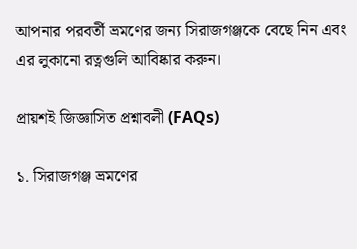আপনার পরবর্তী ভ্রমণের জন্য সিরাজগঞ্জকে বেছে নিন এবং এর লুকানো রত্নগুলি আবিষ্কার করুন।

প্রায়শই জিজ্ঞাসিত প্রশ্নাবলী (FAQs)

১. সিরাজগঞ্জ ভ্রমণের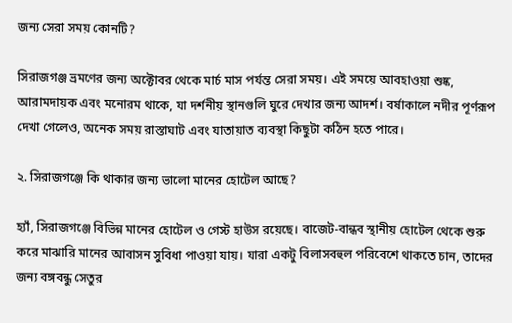জন্য সেরা সময় কোনটি?

সিরাজগঞ্জ ভ্রমণের জন্য অক্টোবর থেকে মার্চ মাস পর্যন্ত সেরা সময়। এই সময়ে আবহাওয়া শুষ্ক, আরামদায়ক এবং মনোরম থাকে, যা দর্শনীয় স্থানগুলি ঘুরে দেখার জন্য আদর্শ। বর্ষাকালে নদীর পূর্ণরূপ দেখা গেলেও, অনেক সময় রাস্তাঘাট এবং যাতায়াত ব্যবস্থা কিছুটা কঠিন হতে পারে।

২. সিরাজগঞ্জে কি থাকার জন্য ভালো মানের হোটেল আছে?

হ্যাঁ, সিরাজগঞ্জে বিভিন্ন মানের হোটেল ও গেস্ট হাউস রয়েছে। বাজেট-বান্ধব স্থানীয় হোটেল থেকে শুরু করে মাঝারি মানের আবাসন সুবিধা পাওয়া যায়। যারা একটু বিলাসবহুল পরিবেশে থাকতে চান, তাদের জন্য বঙ্গবন্ধু সেতুর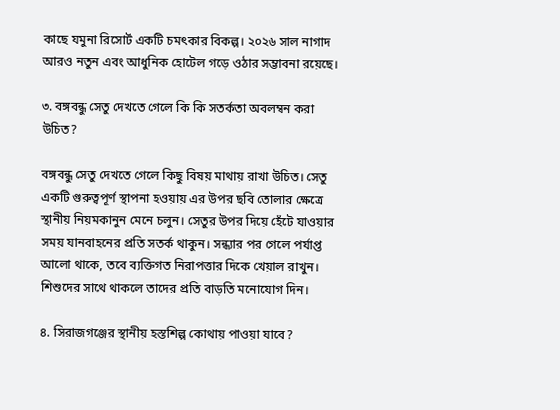কাছে যমুনা রিসোর্ট একটি চমৎকার বিকল্প। ২০২৬ সাল নাগাদ আরও নতুন এবং আধুনিক হোটেল গড়ে ওঠার সম্ভাবনা রয়েছে।

৩. বঙ্গবন্ধু সেতু দেখতে গেলে কি কি সতর্কতা অবলম্বন করা উচিত?

বঙ্গবন্ধু সেতু দেখতে গেলে কিছু বিষয় মাথায় রাখা উচিত। সেতু একটি গুরুত্বপূর্ণ স্থাপনা হওয়ায় এর উপর ছবি তোলার ক্ষেত্রে স্থানীয় নিয়মকানুন মেনে চলুন। সেতুর উপর দিয়ে হেঁটে যাওয়ার সময় যানবাহনের প্রতি সতর্ক থাকুন। সন্ধ্যার পর গেলে পর্যাপ্ত আলো থাকে, তবে ব্যক্তিগত নিরাপত্তার দিকে খেয়াল রাখুন। শিশুদের সাথে থাকলে তাদের প্রতি বাড়তি মনোযোগ দিন।

৪. সিরাজগঞ্জের স্থানীয় হস্তশিল্প কোথায় পাওয়া যাবে?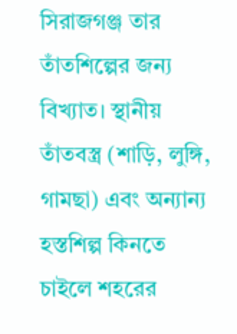সিরাজগঞ্জ তার তাঁতশিল্পের জন্য বিখ্যাত। স্থানীয় তাঁতবস্ত্র (শাড়ি, লুঙ্গি, গামছা) এবং অন্যান্য হস্তশিল্প কিনতে চাইলে শহরের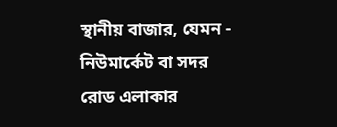স্থানীয় বাজার, যেমন - নিউমার্কেট বা সদর রোড এলাকার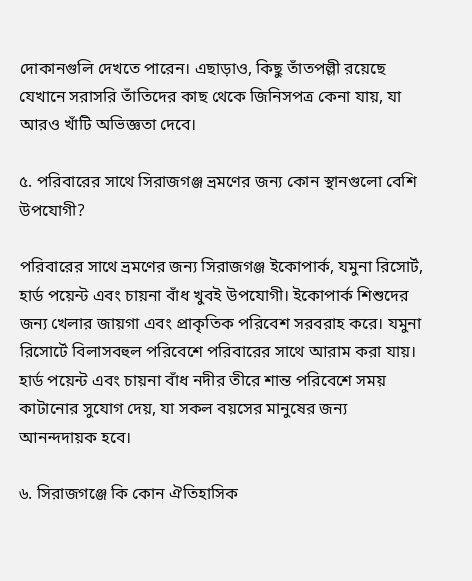দোকানগুলি দেখতে পারেন। এছাড়াও, কিছু তাঁতপল্লী রয়েছে যেখানে সরাসরি তাঁতিদের কাছ থেকে জিনিসপত্র কেনা যায়, যা আরও খাঁটি অভিজ্ঞতা দেবে।

৫. পরিবারের সাথে সিরাজগঞ্জ ভ্রমণের জন্য কোন স্থানগুলো বেশি উপযোগী?

পরিবারের সাথে ভ্রমণের জন্য সিরাজগঞ্জ ইকোপার্ক, যমুনা রিসোর্ট, হার্ড পয়েন্ট এবং চায়না বাঁধ খুবই উপযোগী। ইকোপার্ক শিশুদের জন্য খেলার জায়গা এবং প্রাকৃতিক পরিবেশ সরবরাহ করে। যমুনা রিসোর্টে বিলাসবহুল পরিবেশে পরিবারের সাথে আরাম করা যায়। হার্ড পয়েন্ট এবং চায়না বাঁধ নদীর তীরে শান্ত পরিবেশে সময় কাটানোর সুযোগ দেয়, যা সকল বয়সের মানুষের জন্য আনন্দদায়ক হবে।

৬. সিরাজগঞ্জে কি কোন ঐতিহাসিক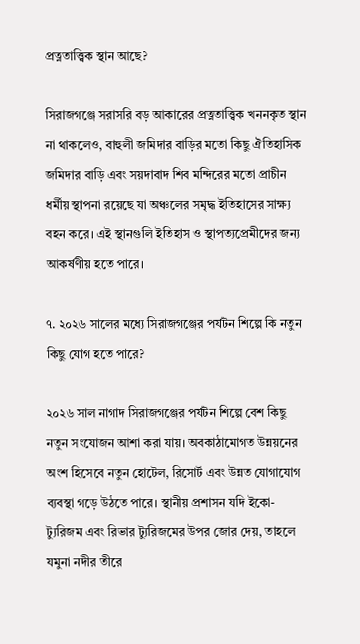প্রত্নতাত্ত্বিক স্থান আছে?

সিরাজগঞ্জে সরাসরি বড় আকারের প্রত্নতাত্ত্বিক খননকৃত স্থান না থাকলেও, বাহুলী জমিদার বাড়ির মতো কিছু ঐতিহাসিক জমিদার বাড়ি এবং সয়দাবাদ শিব মন্দিরের মতো প্রাচীন ধর্মীয় স্থাপনা রয়েছে যা অঞ্চলের সমৃদ্ধ ইতিহাসের সাক্ষ্য বহন করে। এই স্থানগুলি ইতিহাস ও স্থাপত্যপ্রেমীদের জন্য আকর্ষণীয় হতে পারে।

৭. ২০২৬ সালের মধ্যে সিরাজগঞ্জের পর্যটন শিল্পে কি নতুন কিছু যোগ হতে পারে?

২০২৬ সাল নাগাদ সিরাজগঞ্জের পর্যটন শিল্পে বেশ কিছু নতুন সংযোজন আশা করা যায়। অবকাঠামোগত উন্নয়নের অংশ হিসেবে নতুন হোটেল, রিসোর্ট এবং উন্নত যোগাযোগ ব্যবস্থা গড়ে উঠতে পারে। স্থানীয় প্রশাসন যদি ইকো-ট্যুরিজম এবং রিভার ট্যুরিজমের উপর জোর দেয়, তাহলে যমুনা নদীর তীরে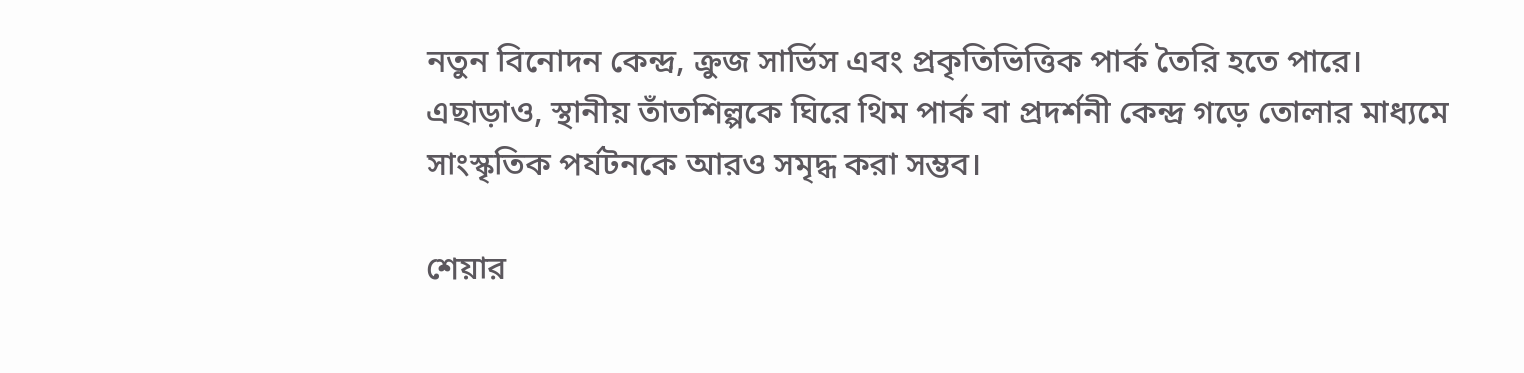নতুন বিনোদন কেন্দ্র, ক্রুজ সার্ভিস এবং প্রকৃতিভিত্তিক পার্ক তৈরি হতে পারে। এছাড়াও, স্থানীয় তাঁতশিল্পকে ঘিরে থিম পার্ক বা প্রদর্শনী কেন্দ্র গড়ে তোলার মাধ্যমে সাংস্কৃতিক পর্যটনকে আরও সমৃদ্ধ করা সম্ভব।

শেয়ার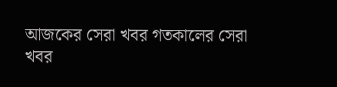আজকের সেরা খবর গতকালের সেরা খবর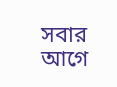সবার আগে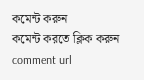কমেন্ট করুন
কমেন্ট করতে ক্লিক করুন
comment url